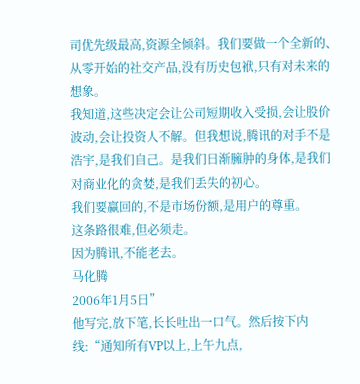司优先级最高,资源全倾斜。我们要做一个全新的、从零开始的社交产品,没有历史包袱,只有对未来的想象。
我知道,这些决定会让公司短期收入受损,会让股价波动,会让投资人不解。但我想说,腾讯的对手不是浩宇,是我们自己。是我们日渐臃肿的身体,是我们对商业化的贪婪,是我们丢失的初心。
我们要赢回的,不是市场份额,是用户的尊重。
这条路很难,但必须走。
因为腾讯,不能老去。
马化腾
2006年1月5日”
他写完,放下笔,长长吐出一口气。然后按下内线:“通知所有VP以上,上午九点,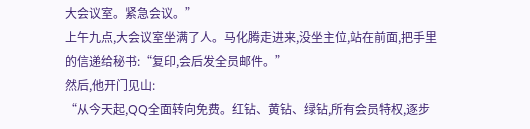大会议室。紧急会议。”
上午九点,大会议室坐满了人。马化腾走进来,没坐主位,站在前面,把手里的信递给秘书:“复印,会后发全员邮件。”
然后,他开门见山:
“从今天起,QQ全面转向免费。红钻、黄钻、绿钻,所有会员特权,逐步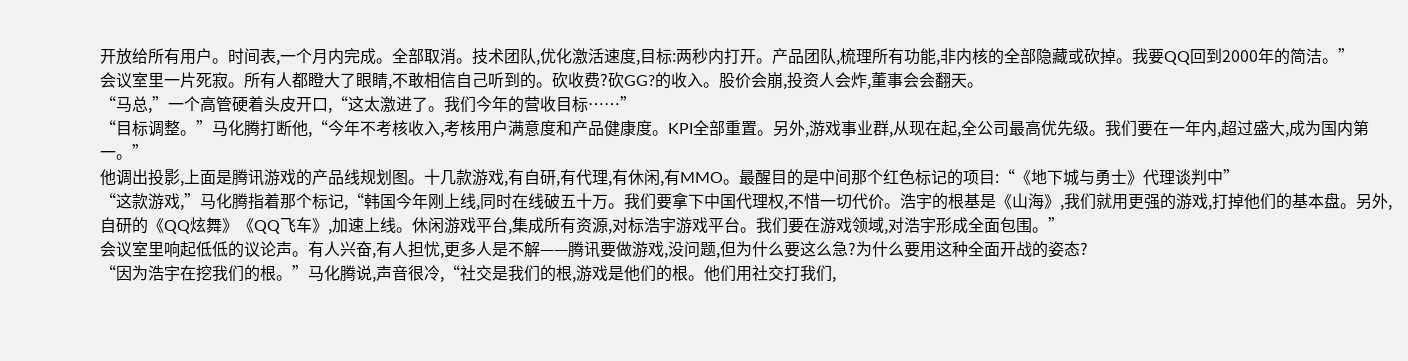开放给所有用户。时间表,一个月内完成。全部取消。技术团队,优化激活速度,目标:两秒内打开。产品团队,梳理所有功能,非内核的全部隐藏或砍掉。我要QQ回到2000年的简洁。”
会议室里一片死寂。所有人都瞪大了眼睛,不敢相信自己听到的。砍收费?砍GG?的收入。股价会崩,投资人会炸,董事会会翻天。
“马总,”一个高管硬着头皮开口,“这太激进了。我们今年的营收目标……”
“目标调整。”马化腾打断他,“今年不考核收入,考核用户满意度和产品健康度。KPI全部重置。另外,游戏事业群,从现在起,全公司最高优先级。我们要在一年内,超过盛大,成为国内第一。”
他调出投影,上面是腾讯游戏的产品线规划图。十几款游戏,有自研,有代理,有休闲,有MMO。最醒目的是中间那个红色标记的项目:“《地下城与勇士》代理谈判中”
“这款游戏,”马化腾指着那个标记,“韩国今年刚上线,同时在线破五十万。我们要拿下中国代理权,不惜一切代价。浩宇的根基是《山海》,我们就用更强的游戏,打掉他们的基本盘。另外,自研的《QQ炫舞》《QQ飞车》,加速上线。休闲游戏平台,集成所有资源,对标浩宇游戏平台。我们要在游戏领域,对浩宇形成全面包围。”
会议室里响起低低的议论声。有人兴奋,有人担忧,更多人是不解——腾讯要做游戏,没问题,但为什么要这么急?为什么要用这种全面开战的姿态?
“因为浩宇在挖我们的根。”马化腾说,声音很冷,“社交是我们的根,游戏是他们的根。他们用社交打我们,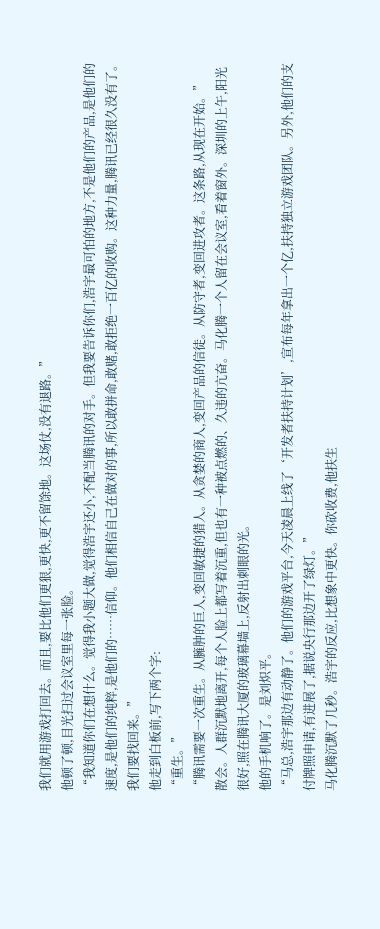我们就用游戏打回去。而且,要比他们更狠,更快,更不留馀地。这场仗,没有退路。”
他顿了顿,目光扫过会议室里每一张脸。
“我知道你们在想什么。觉得我小题大做,觉得浩宇还小,不配当腾讯的对手。但我要告诉你们,浩宇最可怕的地方,不是他们的产品,是他们的速度,是他们的纯粹,是他们的……信仰。他们相信自己在做对的事,所以敢拼命,敢赌,敢拒绝一百亿的收购。这种力量,腾讯已经很久没有了。我们要找回来。”
他走到白板前,写下两个字:
“重生。”
“腾讯需要一次重生。从臃肿的巨人,变回敏捷的猎人。从贪婪的商人,变回产品的信徒。从防守者,变回进攻者。这条路,从现在开始。”
散会。人群沉默地离开,每个人脸上都写着沉重,但也有一种被点燃的、久违的亢奋。马化腾一个人留在会议室,看着窗外。深圳的上午,阳光很好,照在腾讯大厦的玻璃幕墙上,反射出刺眼的光。
他的手机响了。是刘炽平。
“马总,浩宇那边有动静了。他们的游戏平台,今天凌晨上线了‘开发者扶持计划’,宣布每年拿出一个亿,扶持独立游戏团队。另外,他们的支付牌照申请,有进展了,据说央行那边开了绿灯。”
马化腾沉默了几秒。浩宇的反应,比想象中更快。你砍收费,他扶生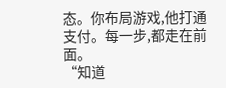态。你布局游戏,他打通支付。每一步,都走在前面。
“知道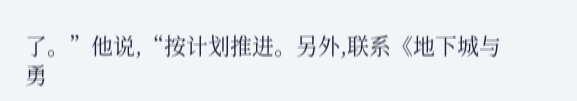了。”他说,“按计划推进。另外,联系《地下城与勇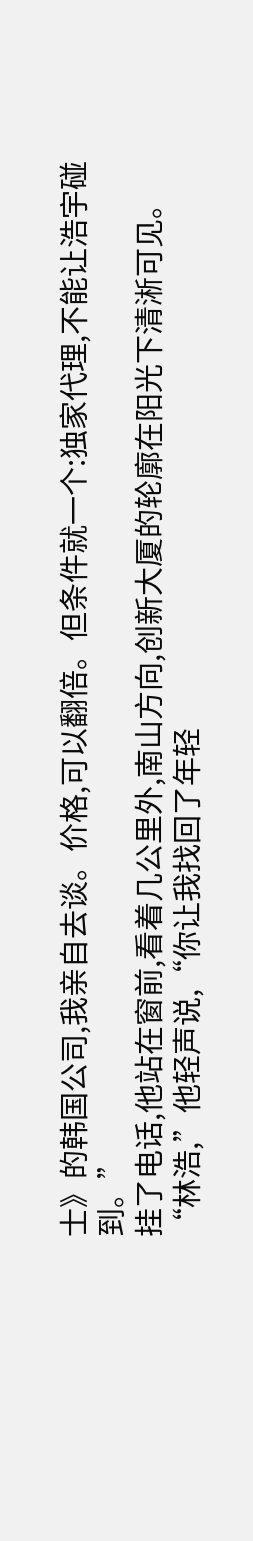士》的韩国公司,我亲自去谈。价格,可以翻倍。但条件就一个:独家代理,不能让浩宇碰到。”
挂了电话,他站在窗前,看着几公里外,南山方向,创新大厦的轮廓在阳光下清淅可见。
“林浩,”他轻声说,“你让我找回了年轻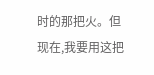时的那把火。但现在,我要用这把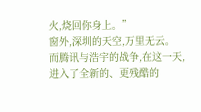火,烧回你身上。”
窗外,深圳的天空,万里无云。
而腾讯与浩宇的战争,在这一天,进入了全新的、更残酷的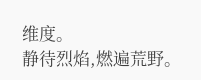维度。
静待烈焰,燃遍荒野。